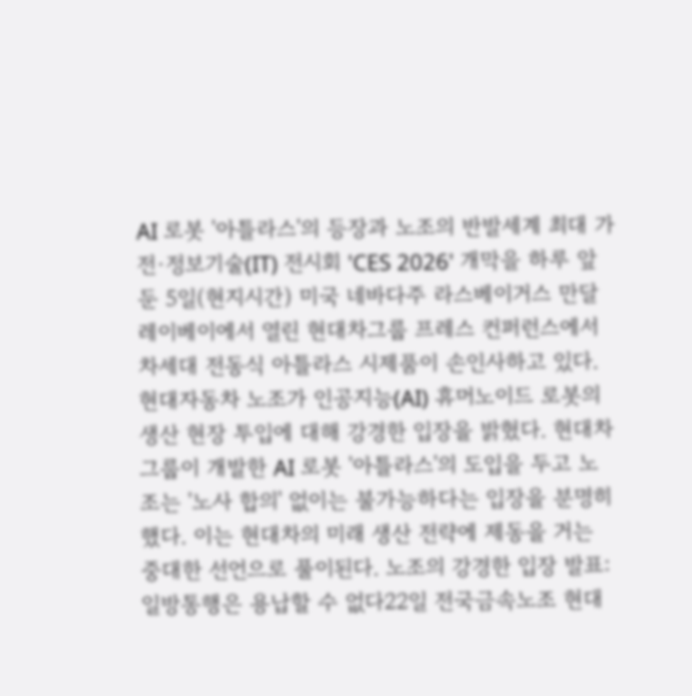AI 로봇 '아틀라스'의 등장과 노조의 반발세계 최대 가전·정보기술(IT) 전시회 'CES 2026' 개막을 하루 앞둔 5일(현지시간) 미국 네바다주 라스베이거스 만달레이베이에서 열린 현대차그룹 프레스 컨퍼런스에서 차세대 전동식 아틀라스 시제품이 손인사하고 있다. 현대자동차 노조가 인공지능(AI) 휴머노이드 로봇의 생산 현장 투입에 대해 강경한 입장을 밝혔다. 현대차그룹이 개발한 AI 로봇 '아틀라스'의 도입을 두고 노조는 '노사 합의' 없이는 불가능하다는 입장을 분명히 했다. 이는 현대차의 미래 생산 전략에 제동을 거는 중대한 선언으로 풀이된다. 노조의 강경한 입장 발표: 일방통행은 용납할 수 없다22일 전국금속노조 현대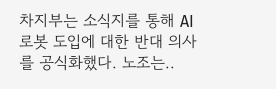차지부는 소식지를 통해 AI 로봇 도입에 대한 반대 의사를 공식화했다. 노조는..